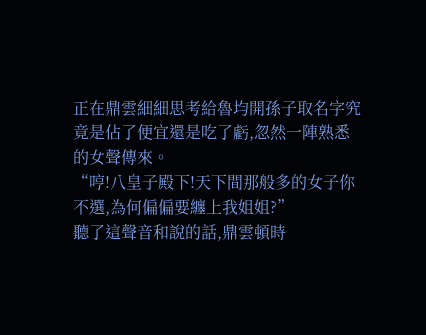正在鼎雲細細思考給魯均開孫子取名字究竟是佔了便宜還是吃了虧,忽然一陣熟悉的女聲傳來。
“哼!八皇子殿下!天下間那般多的女子你不選,為何偏偏要纏上我姐姐?”
聽了這聲音和說的話,鼎雲頓時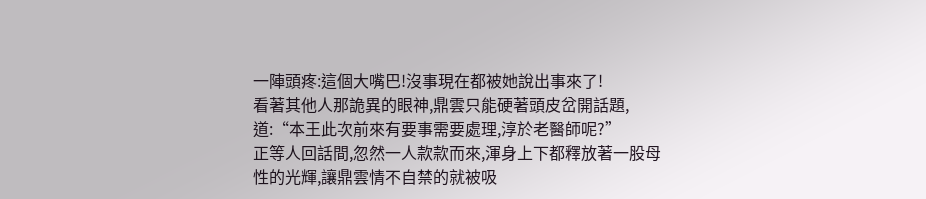一陣頭疼:這個大嘴巴!沒事現在都被她說出事來了!
看著其他人那詭異的眼神,鼎雲只能硬著頭皮岔開話題,道:“本王此次前來有要事需要處理,淳於老醫師呢?”
正等人回話間,忽然一人款款而來,渾身上下都釋放著一股母性的光輝,讓鼎雲情不自禁的就被吸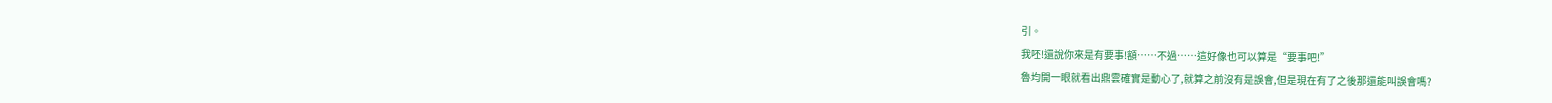引。
我呸!還說你來是有要事!額……不過……這好像也可以算是“要事吧!”
魯均開一眼就看出鼎雲確實是動心了,就算之前沒有是誤會,但是現在有了之後那還能叫誤會嗎?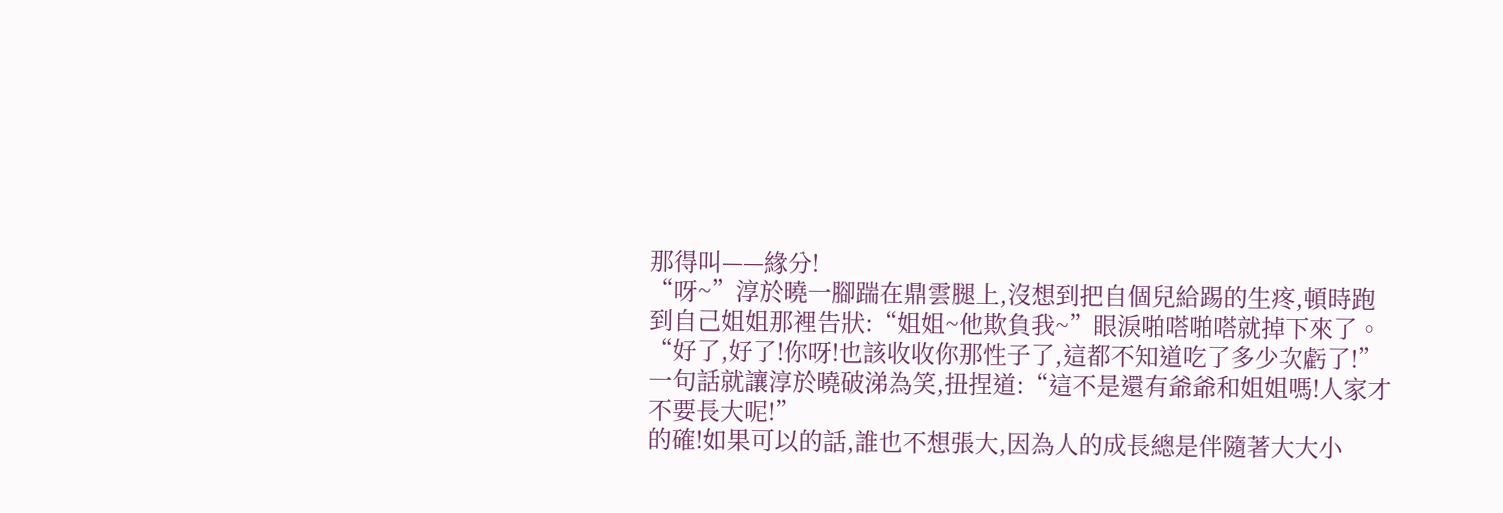那得叫——緣分!
“呀~”淳於曉一腳踹在鼎雲腿上,沒想到把自個兒給踢的生疼,頓時跑到自己姐姐那裡告狀:“姐姐~他欺負我~”眼淚啪嗒啪嗒就掉下來了。
“好了,好了!你呀!也該收收你那性子了,這都不知道吃了多少次虧了!”
一句話就讓淳於曉破涕為笑,扭捏道:“這不是還有爺爺和姐姐嗎!人家才不要長大呢!”
的確!如果可以的話,誰也不想張大,因為人的成長總是伴隨著大大小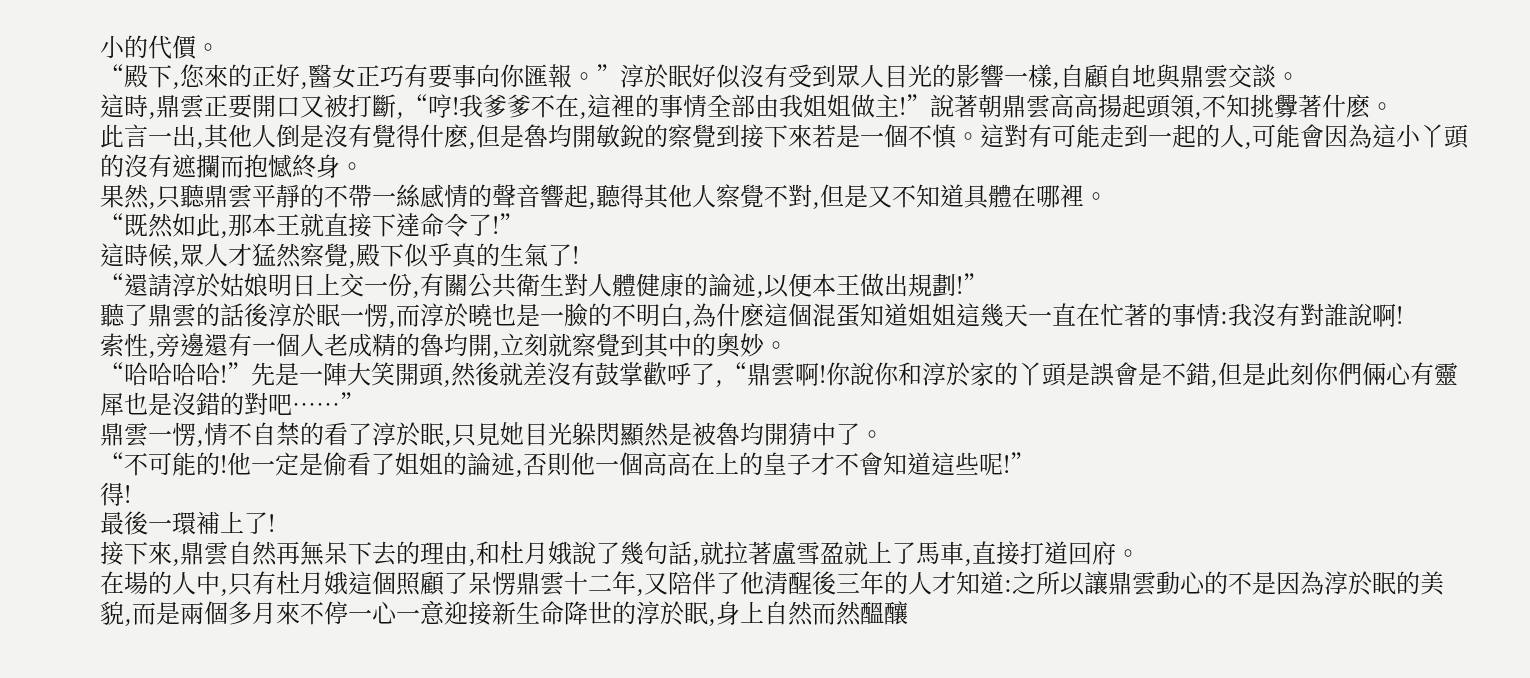小的代價。
“殿下,您來的正好,醫女正巧有要事向你匯報。”淳於眠好似沒有受到眾人目光的影響一樣,自顧自地與鼎雲交談。
這時,鼎雲正要開口又被打斷,“哼!我爹爹不在,這裡的事情全部由我姐姐做主!”說著朝鼎雲高高揚起頭領,不知挑釁著什麽。
此言一出,其他人倒是沒有覺得什麽,但是魯均開敏銳的察覺到接下來若是一個不慎。這對有可能走到一起的人,可能會因為這小丫頭的沒有遮攔而抱憾終身。
果然,只聽鼎雲平靜的不帶一絲感情的聲音響起,聽得其他人察覺不對,但是又不知道具體在哪裡。
“既然如此,那本王就直接下達命令了!”
這時候,眾人才猛然察覺,殿下似乎真的生氣了!
“還請淳於姑娘明日上交一份,有關公共衛生對人體健康的論述,以便本王做出規劃!”
聽了鼎雲的話後淳於眠一愣,而淳於曉也是一臉的不明白,為什麽這個混蛋知道姐姐這幾天一直在忙著的事情:我沒有對誰說啊!
索性,旁邊還有一個人老成精的魯均開,立刻就察覺到其中的奧妙。
“哈哈哈哈!”先是一陣大笑開頭,然後就差沒有鼓掌歡呼了,“鼎雲啊!你說你和淳於家的丫頭是誤會是不錯,但是此刻你們倆心有靈犀也是沒錯的對吧……”
鼎雲一愣,情不自禁的看了淳於眠,只見她目光躲閃顯然是被魯均開猜中了。
“不可能的!他一定是偷看了姐姐的論述,否則他一個高高在上的皇子才不會知道這些呢!”
得!
最後一環補上了!
接下來,鼎雲自然再無呆下去的理由,和杜月娥說了幾句話,就拉著盧雪盈就上了馬車,直接打道回府。
在場的人中,只有杜月娥這個照顧了呆愣鼎雲十二年,又陪伴了他清醒後三年的人才知道:之所以讓鼎雲動心的不是因為淳於眠的美貌,而是兩個多月來不停一心一意迎接新生命降世的淳於眠,身上自然而然醞釀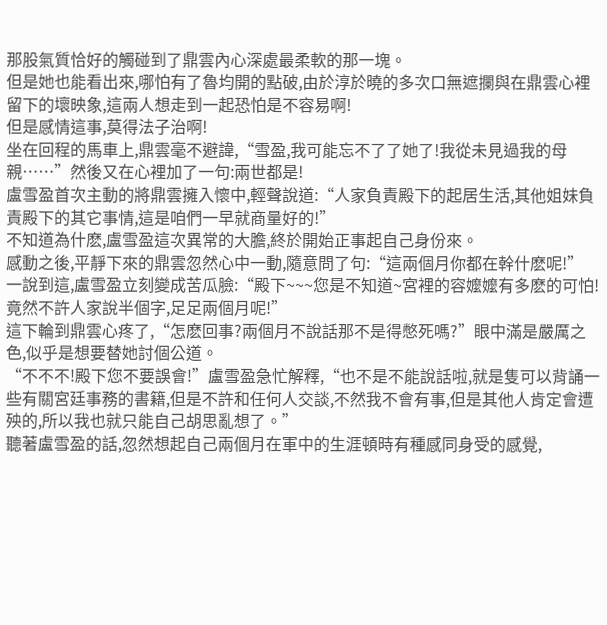那股氣質恰好的觸碰到了鼎雲內心深處最柔軟的那一塊。
但是她也能看出來,哪怕有了魯均開的點破,由於淳於曉的多次口無遮攔與在鼎雲心裡留下的壞映象,這兩人想走到一起恐怕是不容易啊!
但是感情這事,莫得法子治啊!
坐在回程的馬車上,鼎雲毫不避諱,“雪盈,我可能忘不了了她了!我從未見過我的母親……”然後又在心裡加了一句:兩世都是!
盧雪盈首次主動的將鼎雲擁入懷中,輕聲說道:“人家負責殿下的起居生活,其他姐妹負責殿下的其它事情,這是咱們一早就商量好的!”
不知道為什麽,盧雪盈這次異常的大膽,終於開始正事起自己身份來。
感動之後,平靜下來的鼎雲忽然心中一動,隨意問了句:“這兩個月你都在幹什麽呢!”
一說到這,盧雪盈立刻變成苦瓜臉:“殿下~~~您是不知道~宮裡的容嬤嬤有多麽的可怕!竟然不許人家說半個字,足足兩個月呢!”
這下輪到鼎雲心疼了,“怎麽回事?兩個月不說話那不是得憋死嗎?”眼中滿是嚴厲之色,似乎是想要替她討個公道。
“不不不!殿下您不要誤會!”盧雪盈急忙解釋,“也不是不能說話啦,就是隻可以背誦一些有關宮廷事務的書籍,但是不許和任何人交談,不然我不會有事,但是其他人肯定會遭殃的,所以我也就只能自己胡思亂想了。”
聽著盧雪盈的話,忽然想起自己兩個月在軍中的生涯頓時有種感同身受的感覺,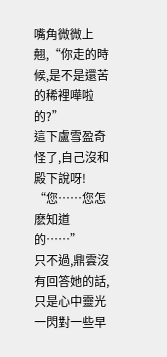嘴角微微上翹,“你走的時候,是不是還苦的稀裡嘩啦的?”
這下盧雪盈奇怪了,自己沒和殿下說呀!
“您……您怎麽知道的……”
只不過,鼎雲沒有回答她的話,只是心中靈光一閃對一些早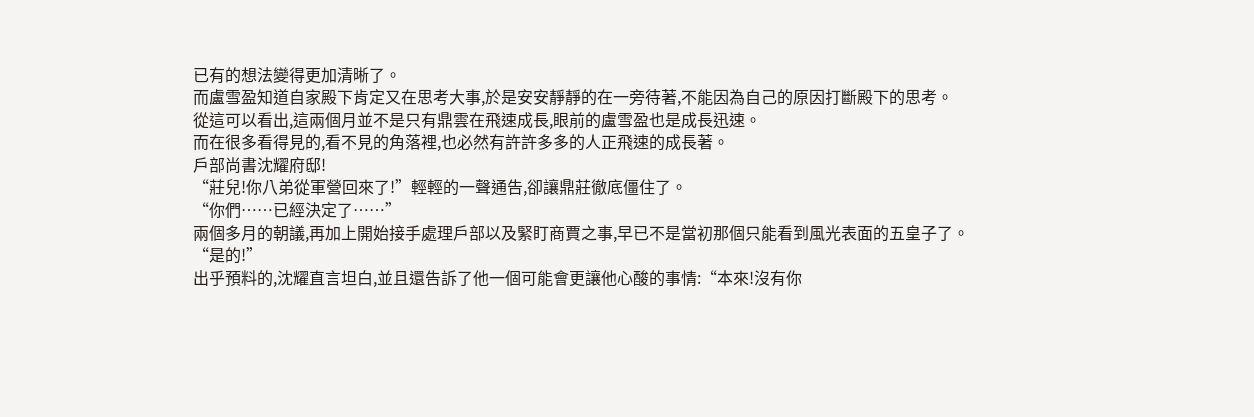已有的想法變得更加清晰了。
而盧雪盈知道自家殿下肯定又在思考大事,於是安安靜靜的在一旁待著,不能因為自己的原因打斷殿下的思考。
從這可以看出,這兩個月並不是只有鼎雲在飛速成長,眼前的盧雪盈也是成長迅速。
而在很多看得見的,看不見的角落裡,也必然有許許多多的人正飛速的成長著。
戶部尚書沈耀府邸!
“莊兒!你八弟從軍營回來了!”輕輕的一聲通告,卻讓鼎莊徹底僵住了。
“你們……已經決定了……”
兩個多月的朝議,再加上開始接手處理戶部以及緊盯商賈之事,早已不是當初那個只能看到風光表面的五皇子了。
“是的!”
出乎預料的,沈耀直言坦白,並且還告訴了他一個可能會更讓他心酸的事情:“本來!沒有你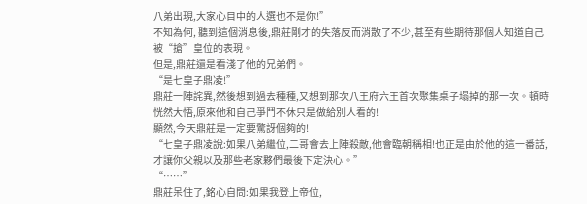八弟出現,大家心目中的人選也不是你!”
不知為何, 聽到這個消息後,鼎莊剛才的失落反而消散了不少,甚至有些期待那個人知道自己被“搶”皇位的表現。
但是,鼎莊還是看淺了他的兄弟們。
“是七皇子鼎凌!”
鼎莊一陣詫異,然後想到過去種種,又想到那次八王府六王首次聚集桌子塌掉的那一次。頓時恍然大悟,原來他和自己爭鬥不休只是做給別人看的!
顯然,今天鼎莊是一定要驚訝個夠的!
“七皇子鼎凌說:如果八弟繼位,二哥會去上陣殺敵,他會臨朝稱相!也正是由於他的這一番話,才讓你父親以及那些老家夥們最後下定決心。”
“……”
鼎莊呆住了,銘心自問:如果我登上帝位,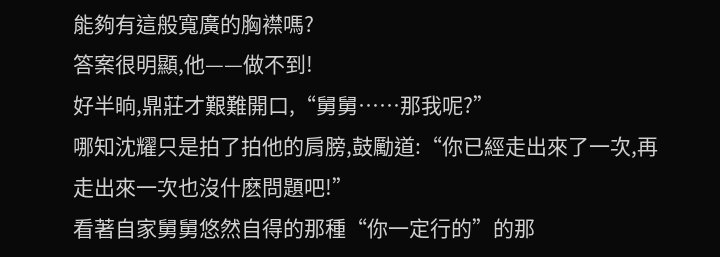能夠有這般寬廣的胸襟嗎?
答案很明顯,他——做不到!
好半晌,鼎莊才艱難開口,“舅舅……那我呢?”
哪知沈耀只是拍了拍他的肩膀,鼓勵道:“你已經走出來了一次,再走出來一次也沒什麽問題吧!”
看著自家舅舅悠然自得的那種“你一定行的”的那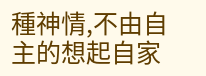種神情,不由自主的想起自家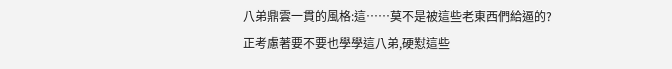八弟鼎雲一貫的風格:這……莫不是被這些老東西們給逼的?
正考慮著要不要也學學這八弟,硬懟這些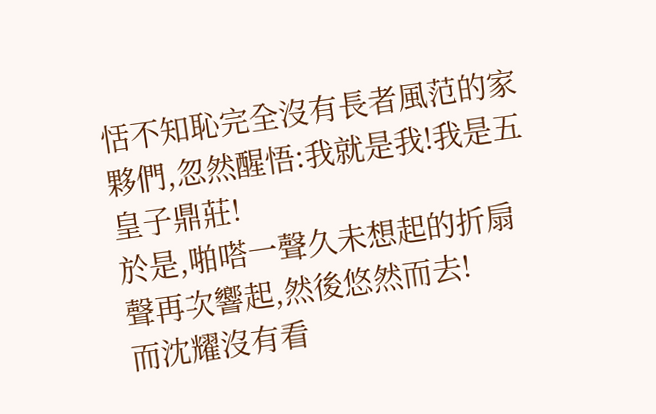恬不知恥完全沒有長者風范的家夥們,忽然醒悟:我就是我!我是五皇子鼎莊!
於是,啪嗒一聲久未想起的折扇聲再次響起,然後悠然而去!
而沈耀沒有看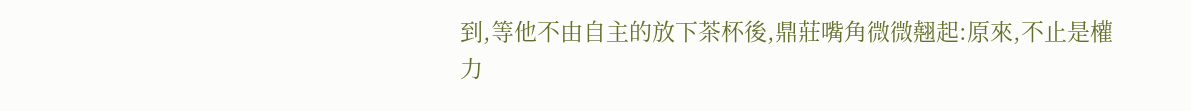到,等他不由自主的放下茶杯後,鼎莊嘴角微微翹起:原來,不止是權力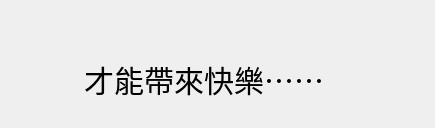才能帶來快樂……